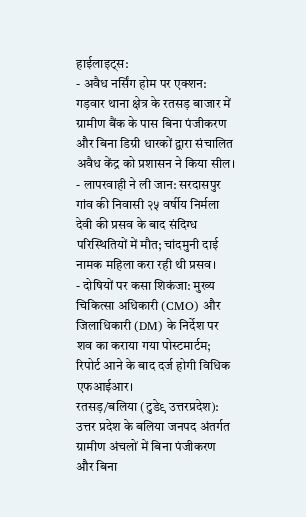हाईलाइट्स:
- अवैध नर्सिंग होम पर एक्शन: गड़वार थाना क्षेत्र के रतसड़ बाजार में ग्रामीण बैंक के पास बिना पंजीकरण और बिना डिग्री धारकों द्वारा संचालित अवैध केंद्र को प्रशासन ने किया सील।
- लापरवाही ने ली जान: सरदासपुर गांव की निवासी २५ वर्षीय निर्मला देवी की प्रसव के बाद संदिग्ध परिस्थितियों में मौत; चांदमुनी दाई नामक महिला करा रही थी प्रसव।
- दोषियों पर कसा शिकंजा: मुख्य चिकित्सा अधिकारी (CMO) और जिलाधिकारी (DM) के निर्देश पर शव का कराया गया पोस्टमार्टम; रिपोर्ट आने के बाद दर्ज होगी विधिक एफआईआर।
रतसड़/बलिया (टुडे९ उत्तरप्रदेश): उत्तर प्रदेश के बलिया जनपद अंतर्गत ग्रामीण अंचलों में बिना पंजीकरण और बिना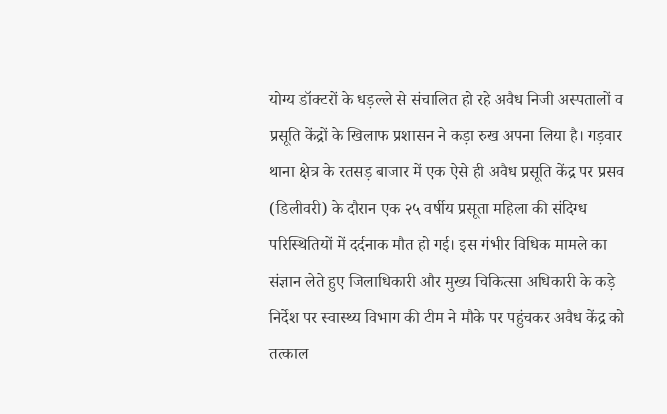योग्य डॉक्टरों के धड़ल्ले से संचालित हो रहे अवैध निजी अस्पतालों व प्रसूति केंद्रों के खिलाफ प्रशासन ने कड़ा रुख अपना लिया है। गड़वार थाना क्षेत्र के रतसड़ बाजार में एक ऐसे ही अवैध प्रसूति केंद्र पर प्रसव (डिलीवरी) के दौरान एक २५ वर्षीय प्रसूता महिला की संदिग्ध परिस्थितियों में दर्दनाक मौत हो गई। इस गंभीर विधिक मामले का संज्ञान लेते हुए जिलाधिकारी और मुख्य चिकित्सा अधिकारी के कड़े निर्देश पर स्वास्थ्य विभाग की टीम ने मौके पर पहुंचकर अवैध केंद्र को तत्काल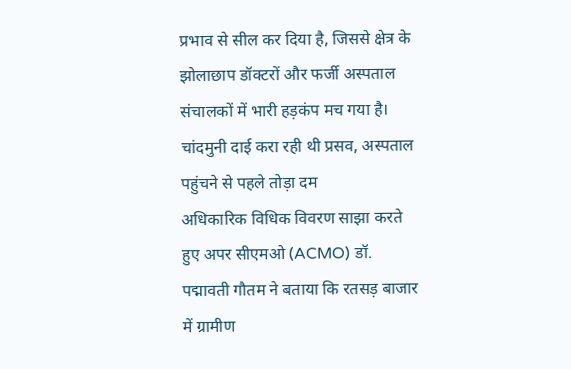प्रभाव से सील कर दिया है, जिससे क्षेत्र के झोलाछाप डॉक्टरों और फर्जी अस्पताल संचालकों में भारी हड़कंप मच गया है।
चांदमुनी दाई करा रही थी प्रसव, अस्पताल पहुंचने से पहले तोड़ा दम
अधिकारिक विधिक विवरण साझा करते हुए अपर सीएमओ (ACMO) डॉ. पद्मावती गौतम ने बताया कि रतसड़ बाजार में ग्रामीण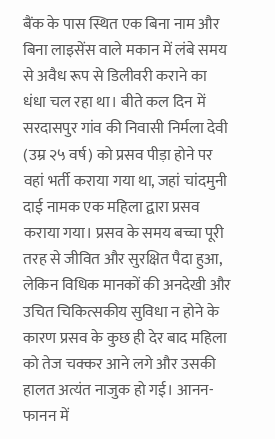बैंक के पास स्थित एक बिना नाम और बिना लाइसेंस वाले मकान में लंबे समय से अवैध रूप से डिलीवरी कराने का धंधा चल रहा था। बीते कल दिन में सरदासपुर गांव की निवासी निर्मला देवी (उम्र २५ वर्ष) को प्रसव पीड़ा होने पर वहां भर्ती कराया गया था, जहां चांदमुनी दाई नामक एक महिला द्वारा प्रसव कराया गया। प्रसव के समय बच्चा पूरी तरह से जीवित और सुरक्षित पैदा हुआ, लेकिन विधिक मानकों की अनदेखी और उचित चिकित्सकीय सुविधा न होने के कारण प्रसव के कुछ ही देर बाद महिला को तेज चक्कर आने लगे और उसकी हालत अत्यंत नाजुक हो गई। आनन-फानन में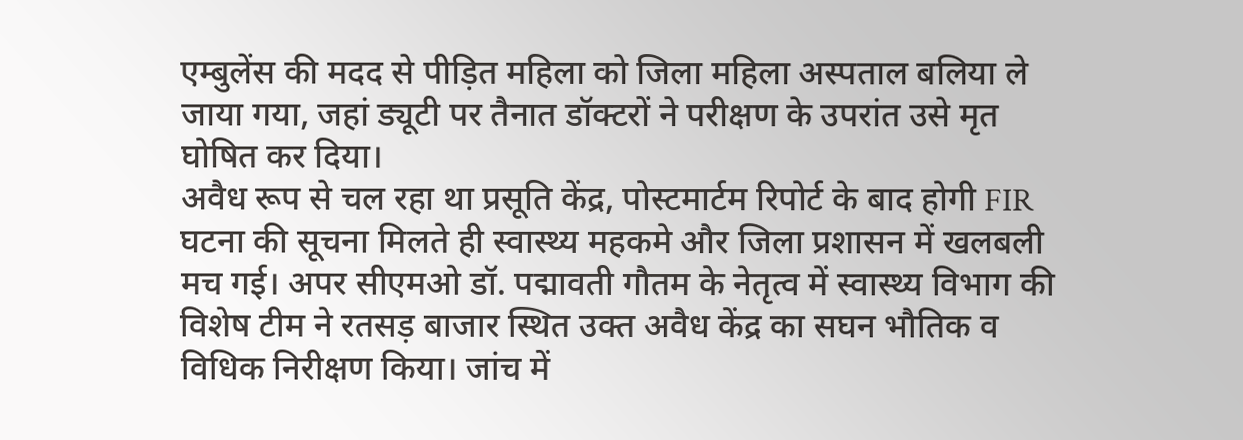एम्बुलेंस की मदद से पीड़ित महिला को जिला महिला अस्पताल बलिया ले जाया गया, जहां ड्यूटी पर तैनात डॉक्टरों ने परीक्षण के उपरांत उसे मृत घोषित कर दिया।
अवैध रूप से चल रहा था प्रसूति केंद्र, पोस्टमार्टम रिपोर्ट के बाद होगी FIR
घटना की सूचना मिलते ही स्वास्थ्य महकमे और जिला प्रशासन में खलबली मच गई। अपर सीएमओ डॉ. पद्मावती गौतम के नेतृत्व में स्वास्थ्य विभाग की विशेष टीम ने रतसड़ बाजार स्थित उक्त अवैध केंद्र का सघन भौतिक व विधिक निरीक्षण किया। जांच में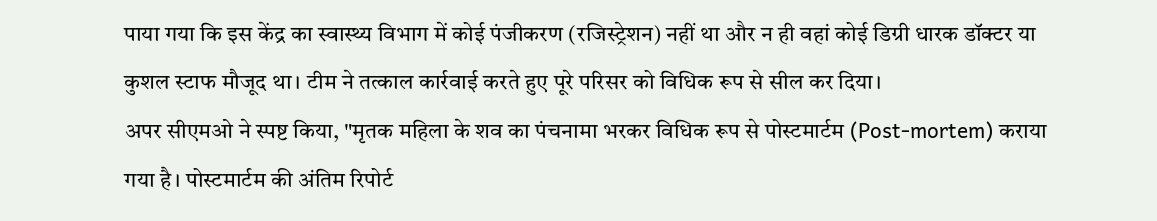पाया गया कि इस केंद्र का स्वास्थ्य विभाग में कोई पंजीकरण (रजिस्ट्रेशन) नहीं था और न ही वहां कोई डिग्री धारक डॉक्टर या कुशल स्टाफ मौजूद था। टीम ने तत्काल कार्रवाई करते हुए पूरे परिसर को विधिक रूप से सील कर दिया।
अपर सीएमओ ने स्पष्ट किया, "मृतक महिला के शव का पंचनामा भरकर विधिक रूप से पोस्टमार्टम (Post-mortem) कराया गया है। पोस्टमार्टम की अंतिम रिपोर्ट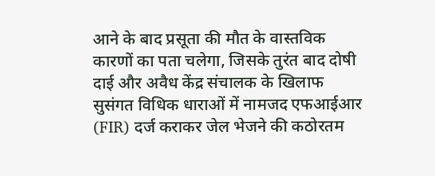आने के बाद प्रसूता की मौत के वास्तविक कारणों का पता चलेगा, जिसके तुरंत बाद दोषी दाई और अवैध केंद्र संचालक के खिलाफ सुसंगत विधिक धाराओं में नामजद एफआईआर (FIR) दर्ज कराकर जेल भेजने की कठोरतम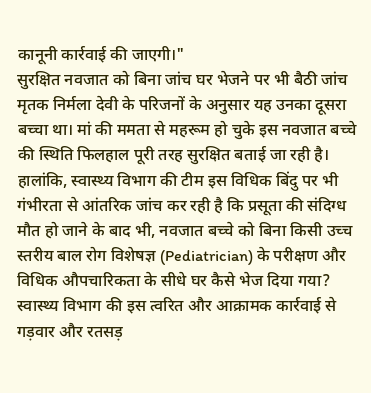कानूनी कार्रवाई की जाएगी।"
सुरक्षित नवजात को बिना जांच घर भेजने पर भी बैठी जांच
मृतक निर्मला देवी के परिजनों के अनुसार यह उनका दूसरा बच्चा था। मां की ममता से महरूम हो चुके इस नवजात बच्चे की स्थिति फिलहाल पूरी तरह सुरक्षित बताई जा रही है। हालांकि, स्वास्थ्य विभाग की टीम इस विधिक बिंदु पर भी गंभीरता से आंतरिक जांच कर रही है कि प्रसूता की संदिग्ध मौत हो जाने के बाद भी, नवजात बच्चे को बिना किसी उच्च स्तरीय बाल रोग विशेषज्ञ (Pediatrician) के परीक्षण और विधिक औपचारिकता के सीधे घर कैसे भेज दिया गया? स्वास्थ्य विभाग की इस त्वरित और आक्रामक कार्रवाई से गड़वार और रतसड़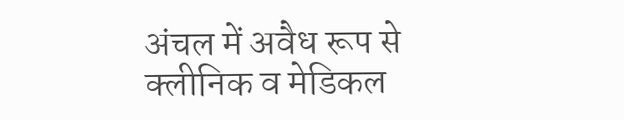अंचल में अवैध रूप से क्लीनिक व मेडिकल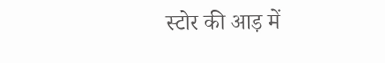स्टोर की आड़ में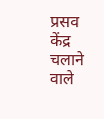प्रसव केंद्र चलाने वाले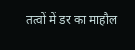तत्वों में डर का माहौल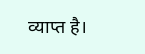व्याप्त है।